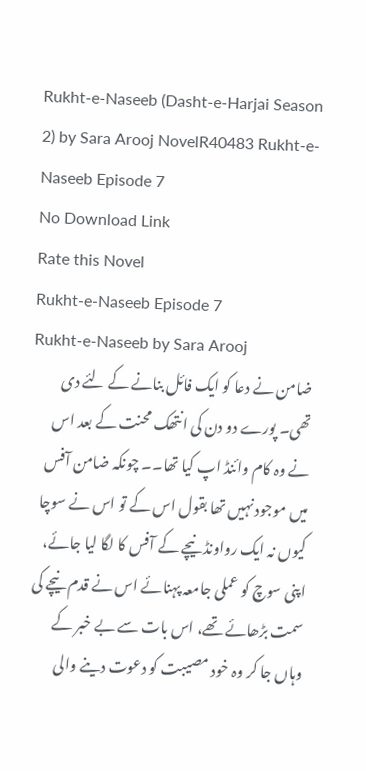Rukht-e-Naseeb (Dasht-e-Harjai Season 2) by Sara Arooj NovelR40483 Rukht-e-Naseeb Episode 7
No Download Link
Rate this Novel
Rukht-e-Naseeb Episode 7
Rukht-e-Naseeb by Sara Arooj
ضامن نے دعا کو ایک فائل بنانے کے لئے دی تھی۔ پورے دو دن کی انتھک محنت کے بعد اس نے وہ کام وائنڈ اپ کیا تھا۔۔ چونکہ ضامن آفس میں موجود نہیں تھا بقول اس کے تو اس نے سوچا کیوں نہ ایک رواونڈ نیچے کے آفس کا لگا لیا جائے،
اپنی سوچ کو عملی جامعہ پہنائے اس نے قدم نیچے کی سمت بڑھائے تھے، اس بات سے بے خبر کے وہاں جا کر وہ خود مصیبت کو دعوت دینے والی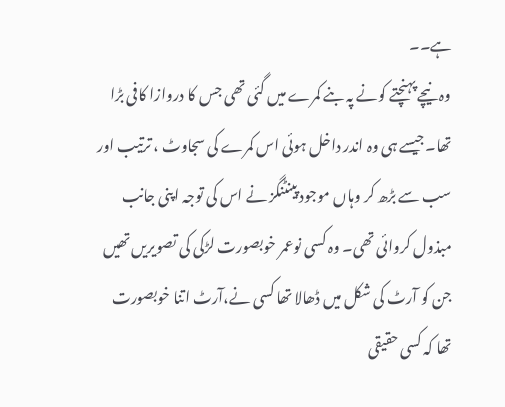ہے۔۔
وہ نیچے پہنچتے کونے پہ بنے کمرے میں گئی تھی جس کا دروازا کافی بڑا تھا۔جیسے ہی وہ اندر داخل ہوئی اس کمرے کی سجاوٹ ، ترتیب اور سب سے بڑھ کر وہاں موجود پینٹنگز نے اس کی توجہ اپنی جانب مبذول کروائی تھی۔ وہ کسی نوعمر خوبصورت لڑکی کی تصویریں تھیں جن کو آرٹ کی شکل میں ڈھالا تھا کسی نے،آرٹ اتنا خوبصورت تھا کہ کسی حقیقی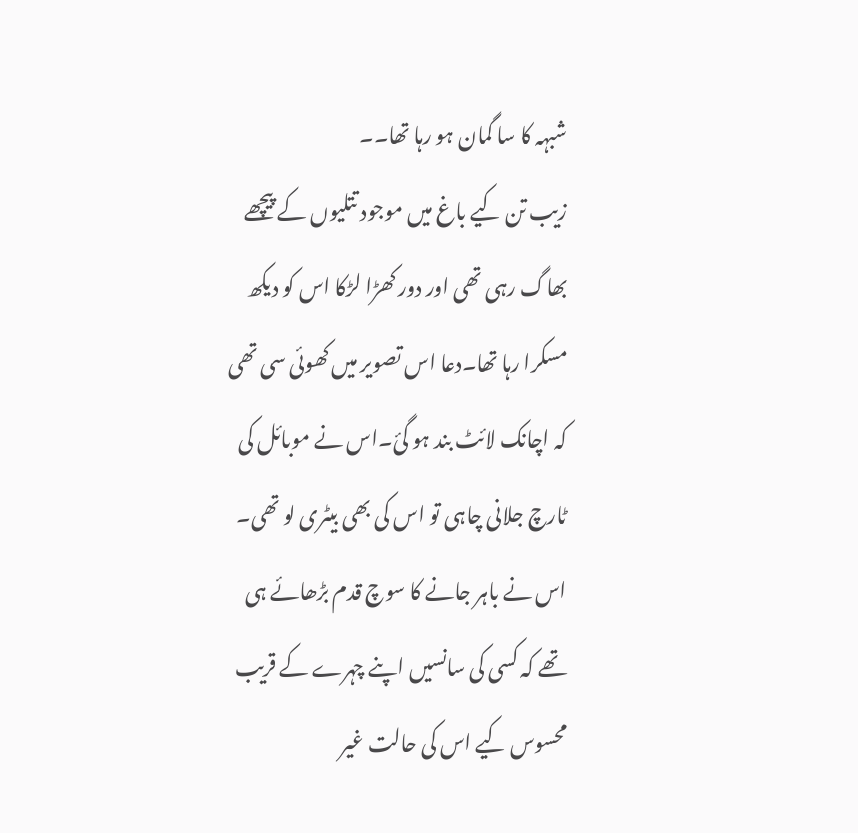شبہہ کا سا گمان ہو رہا تھا۔۔
زیب تن کیے باغ میں موجود تتلیوں کے پیچھے بھاگ رہی تھی اور دور کھڑا لڑکا اس کو دیکھ مسکرا رہا تھا۔دعا اس تصویر میں کھوئی سی تھی کہ اچانک لائٹ بند ہو گئ۔اس نے موبائل کی ٹارچ جلانی چاہی تو اس کی بھی بیٹری لو تھی۔ اس نے باہر جانے کا سوچ قدم بڑھائے ہی تھے کہ کسی کی سانسیں اپنے چہرے کے قریب محسوس کیے اس کی حالت غیر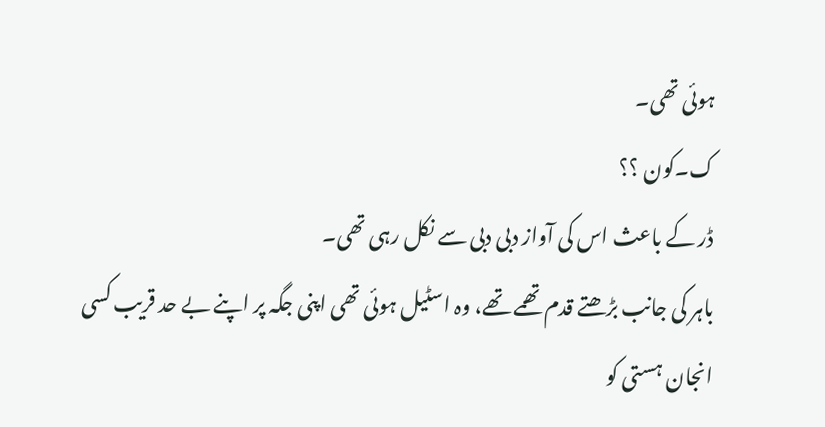ہوئی تھی۔
ک۔کون ؟؟
ڈر کے باعث اس کی آواز دبی دبی سے نکل رہی تھی۔
باہر کی جانب بڑھتے قدم تھمے تھے، وہ اسٹیل ہوئی تھی اپنی جگہ پر اپنے بے حد قریب کسی انجان ہستی کو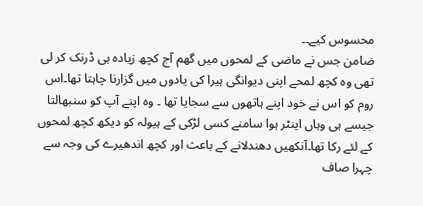محسوس کیے۔۔
ضامن جس نے ماضی کے لمحوں میں گھم آج کچھ زیادہ ہی ڈرنک کر لی تھی وہ کچھ لمحے اپنی دیوانگی ہیرا کی یادوں میں گزارنا چاہتا تھا۔اس روم کو اس نے خود اپنے ہاتھوں سے سجایا تھا ۔ وہ اپنے آپ کو سنبھالتا جیسے ہی وہاں اینٹر ہوا سامنے کسی لڑکی کے ہیولہ کو دیکھ کچھ لمحوں کے لئے رکا تھا۔آنکھیں دھندلانے کے باعث اور کچھ اندھیرے کی وجہ سے چہرا صاف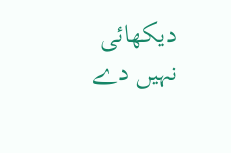دیکھائی نہیں دے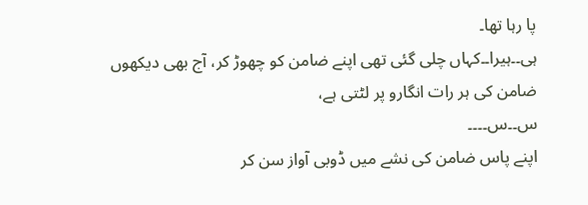پا رہا تھا۔
ہی۔۔ہیرا۔۔کہاں چلی گئی تھی اپنے ضامن کو چھوڑ کر، آج بھی دیکھوں ضامن کی ہر رات انگارو پر لٹتی ہے،
س۔۔س۔۔۔۔
اپنے پاس ضامن کی نشے میں ڈوبی آواز سن کر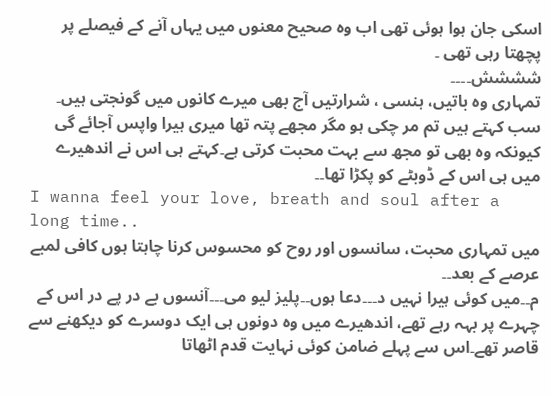اسکی جان ہوا ہوئی تھی اب وہ صحیح معنوں میں یہاں آنے کے فیصلے پر پچھتا رہی تھی ۔
شششش۔۔۔۔
تمہاری وہ باتیں، ہنسی ، شرارتیں آج بھی میرے کانوں میں گونجتی ہیں۔ سب کہتے ہیں تم مر چکی ہو مگر مجھے پتہ تھا میری ہیرا واپس آجائے گی کیونکہ وہ بھی تو مجھ سے بہت محبت کرتی ہے۔کہتے ہی اس نے اندھیرے میں ہی اس کے ڈوبٹے کو پکڑا تھا۔۔
I wanna feel your love, breath and soul after a long time..
میں تمہاری محبت، سانسوں اور روح کو محسوس کرنا چاہتا ہوں کافی لمبے عرصے کے بعد۔۔
م۔۔میں کوئی ہیرا نہیں د۔۔۔دعا ہوں۔۔پلیز لیو می۔۔۔آنسوں بے در پے در اس کے چہرے پر بہہ رہے تھے، اندھیرے میں وہ دونوں ہی ایک دوسرے کو دیکھنے سے قاصر تھے۔اس سے پہلے ضامن کوئی نہایت قدم اٹھاتا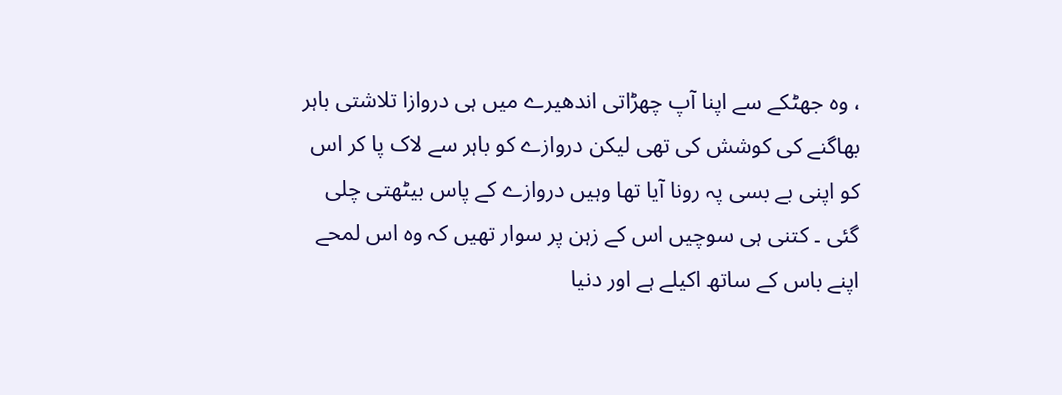، وہ جھٹکے سے اپنا آپ چھڑاتی اندھیرے میں ہی دروازا تلاشتی باہر بھاگنے کی کوشش کی تھی لیکن دروازے کو باہر سے لاک پا کر اس کو اپنی بے بسی پہ رونا آیا تھا وہیں دروازے کے پاس بیٹھتی چلی گئی ۔ کتنی ہی سوچیں اس کے زہن پر سوار تھیں کہ وہ اس لمحے اپنے باس کے ساتھ اکیلے ہے اور دنیا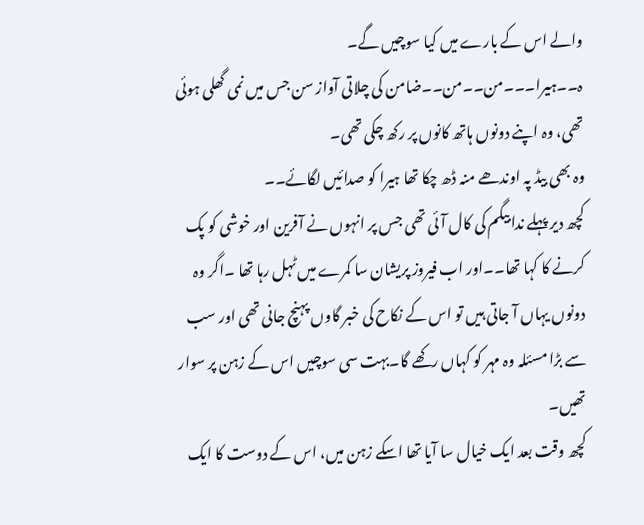والے اس کے بارے میں کیا سوچیں گے۔
ہ۔۔ہیرا۔۔۔من۔۔من۔۔ضامن کی چلاتی آواز سن جس میں نمی گھلی ہوئی تھی، وہ اپنے دونوں ہاتھ کانوں پر رکھ چکی تھی۔
وہ بھی بیڈ پہ اوندھے منہ ڈھ چکا تھا ہیرا کو صدائیں لگائے۔۔
کچھ دیر پہلے ندا بیگم کی کال آئی تھی جس پر انہوں نے آفرین اور خوشی کو پک کرنے کا کہا تھا۔۔اور اب فیروز پریشان سا کمرے میں ٹہل رہا تھا ۔اگر وہ دونوں یہاں آ جاتی ہیں تو اس کے نکاح کی خبر گاوں پہنچ جانی تھی اور سب سے بڑا مسئلہ وہ مہر کو کہاں رکھے گا۔بہت سی سوچیں اس کے زہن پر سوار تھیں۔
کچھ وقت بعد ایک خیال سا آیا تھا اسکے زہن میں، اس کے دوست کا ایک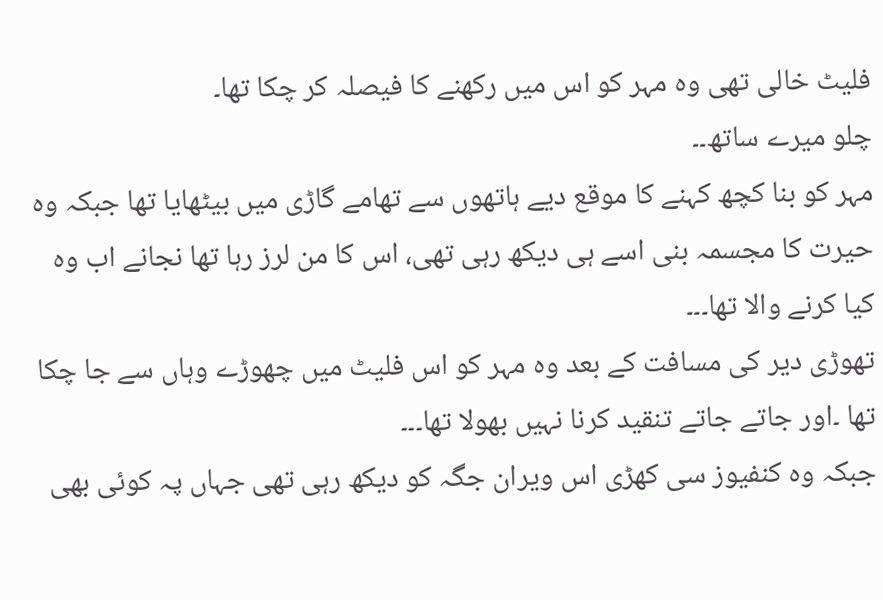فلیٹ خالی تھی وہ مہر کو اس میں رکھنے کا فیصلہ کر چکا تھا۔
چلو میرے ساتھ۔۔
مہر کو بنا کچھ کہنے کا موقع دیے ہاتھوں سے تھامے گاڑی میں بیٹھایا تھا جبکہ وہ حیرت کا مجسمہ بنی اسے ہی دیکھ رہی تھی، اس کا من لرز رہا تھا نجانے اب وہ کیا کرنے والا تھا۔۔۔
تھوڑی دیر کی مسافت کے بعد وہ مہر کو اس فلیٹ میں چھوڑے وہاں سے جا چکا تھا ۔اور جاتے جاتے تنقید کرنا نہیں بھولا تھا۔۔۔
جبکہ وہ کنفیوز سی کھڑی اس ویران جگہ کو دیکھ رہی تھی جہاں پہ کوئی بھی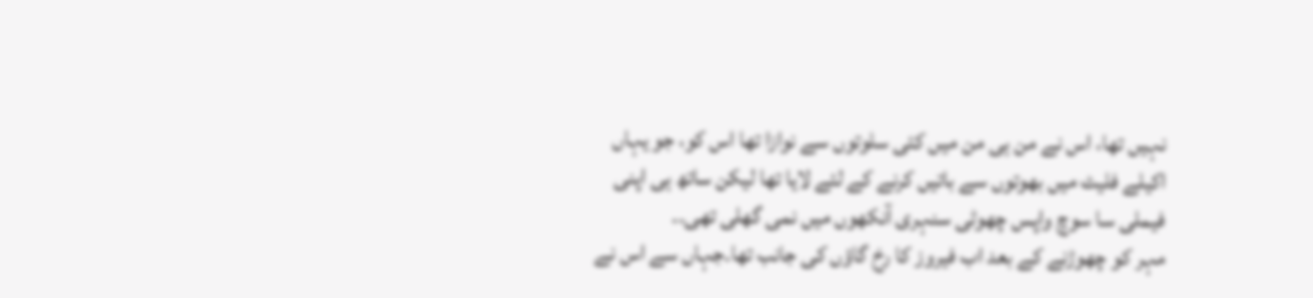نہیں تھا، اس نے من ہی من میں کئی سلوتوں سے نوازا تھا اس کو، جو یہاں اکیلے فلیٹ میں بھوتوں سے باتیں کرنے کے لئے لایا تھا لیکن ساتھ ہی اپنی فیملی سا سوچ واپس چھوٹی سنہری آنکھوں میں نمی گھلی تھی۔۔
مہر کو چھوڑنے کے بعد اب فیروز کا رخ گاؤں کی جانب تھا۔جہاں سے اس نے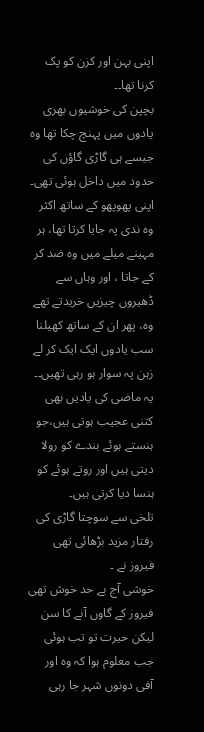اپنی بہن اور کزن کو پک کرنا تھا۔۔
بچپن کی خوشیوں بھری یادوں میں پہنچ چکا تھا وہ جیسے ہی گاڑی گاؤں کی حدود میں داخل ہوئی تھی۔
اپنی پھوپھو کے ساتھ اکثر وہ ندی پہ جایا کرتا تھا، ہر مہینے میلے میں وہ ضد کر کے جاتا ، اور وہاں سے ڈھیروں چیزیں خریدتے تھے وہ، پھر ان کے ساتھ کھیلنا سب یادوں ایک ایک کر لے زہن پہ سوار ہو رہی تھیں۔۔
یہ ماضی کی یادیں بھی کتنی عجیب ہوتی ہیں،جو ہنستے ہوئے بندے کو رولا دیتی ہیں اور روتے ہوئے کو ہنسا دیا کرتی ہیں۔
تلخی سے سوچتا گاڑی کی رفتار مزید بڑھائی تھی فیروز نے ۔
خوشی آج بے حد خوش تھی فیروز کے گاوں آنے کا سن لیکن حیرت تو تب ہوئی جب معلوم ہوا کہ وہ اور آفی دونوں شہر جا رہی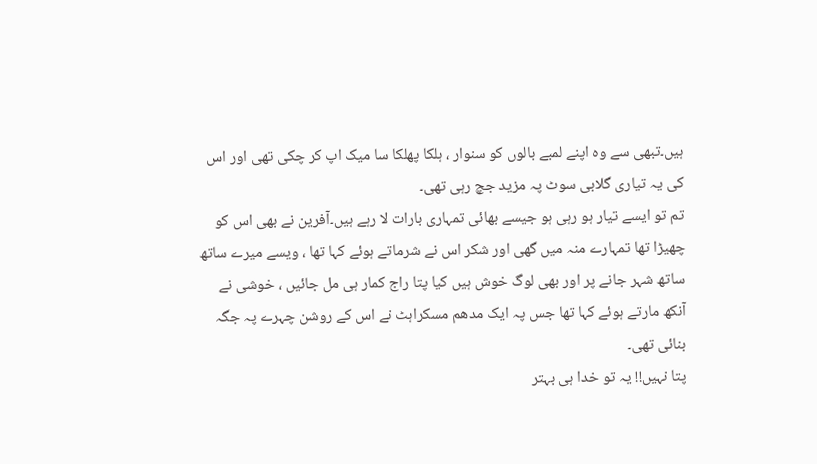ہیں۔تبھی سے وہ اپنے لمبے بالوں کو سنوار ، ہلکا پھلکا سا میک اپ کر چکی تھی اور اس کی یہ تیاری گلابی سوٹ پہ مزید جچ رہی تھی۔
تم تو ایسے تیار ہو رہی ہو جیسے بھائی تمہاری بارات لا رہے ہیں۔آفرین نے بھی اس کو چھیڑا تھا تمہارے منہ میں گھی اور شکر اس نے شرماتے ہوئے کہا تھا ، ویسے میرے ساتھ ساتھ شہر جانے پر اور بھی لوگ خوش ہیں کیا پتا راج کمار ہی مل جائیں ، خوشی نے آنکھ مارتے ہوئے کہا تھا جس پہ ایک مدھم مسکراہٹ نے اس کے روشن چہرے پہ جگہ بنائی تھی۔
پتا نہیں!! یہ تو خدا ہی بہتر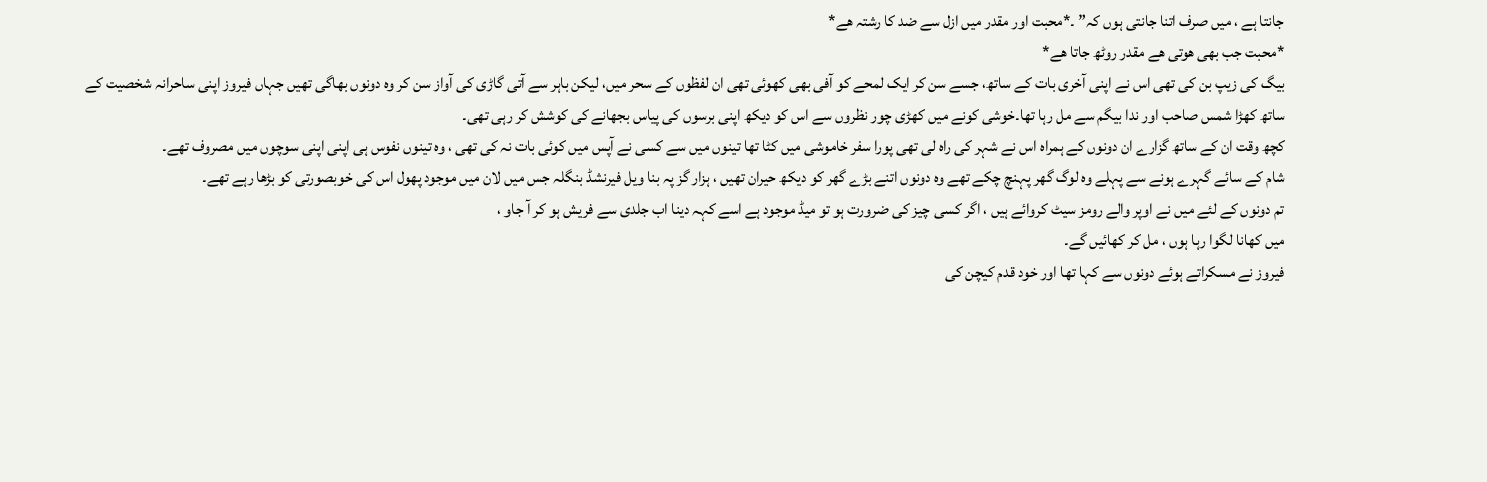جانتا ہے ، میں صرف اتنا جانتی ہوں کہ” ۔*محبت اور مقدر میں ازل سے ضد کا رشتہ هے*
*محبت جب بھی ھوتی هے مقدر روٹھ جاتا هے*
بیگ کی زیپ بن کی تھی اس نے اپنی آخری بات کے ساتھ، جسے سن کر ایک لمحے کو آفی بھی کھوئی تھی ان لفظوں کے سحر میں، لیکن باہر سے آتی گاڑی کی آواز سن کر وہ دونوں بھاگی تھیں جہاں فیروز اپنی ساحرانہ شخصیت کے ساتھ کھڑا شمس صاحب اور ندا بیگم سے مل رہا تھا۔خوشی کونے میں کھڑی چور نظروں سے اس کو دیکھ اپنی برسوں کی پیاس بجھانے کی کوشش کر رہی تھی۔
کچھ وقت ان کے ساتھ گزارے ان دونوں کے ہمراہ اس نے شہر کی راہ لی تھی پورا سفر خاموشی میں کٹا تھا تینوں میں سے کسی نے آپس میں کوئی بات نہ کی تھی ، وہ تینوں نفوس ہی اپنی اپنی سوچوں میں مصروف تھے۔
شام کے سائے گہرے ہونے سے پہلے وہ لوگ گھر پہنچ چکے تھے وہ دونوں اتنے بڑے گھر کو دیکھ حیران تھیں ، ہزار گز پہ بنا ویل فیرنشڈ بنگلہ جس میں لان میں موجود پھول اس کی خوبصورتی کو بڑھا رہے تھے۔
تم دونوں کے لئے میں نے اوپر والے رومز سیٹ کروائے ہیں ، اگر کسی چیز کی ضرورت ہو تو میڈ موجود ہے اسے کہہ دینا اب جلدی سے فریش ہو کر آ جاو ،
میں کھانا لگوا رہا ہوں ، مل کر کھائیں گے۔
فیروز نے مسکراتے ہوئے دونوں سے کہا تھا اور خود قدم کیچن کی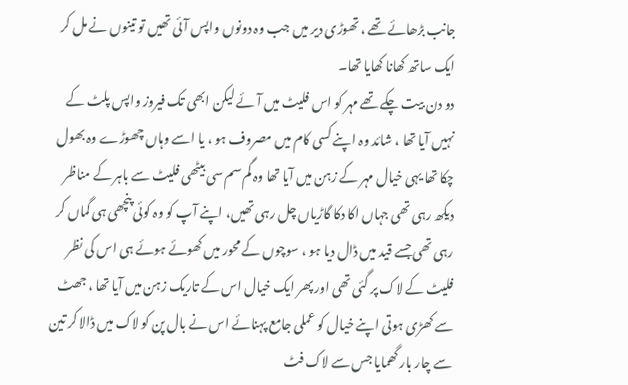جانب بڑھائے تھے ، تھوڑی دیر میں جب وہ دونوں واپس آئی تھیں تو تینوں نے مل کر ایک ساتھ کھانا کھایا تھا۔
دو دن بیت چکے تھے مہر کو اس فلیٹ میں آئے لیکن ابھی تک فیروز واپس پلٹ کے نہیں آیا تھا ، شائد وہ اپنے کسی کام میں مصروف ہو ، یا اسے وہاں چھوڑے وہ بھول چکا تھا یہی خیال مہر کے زہن میں آیا تھا وہ گم سم سی بیٹھی فلیٹ سے باہر کے مناظر دیکھ رہی تھی جہاں اکا دکا گاڑیاں چل رہی تھیں، اپنے آپ کو وہ کوئی پنچھی ہی گماں کر رہی تھی جسے قید میں ڈال دیا ہو ، سوچوں کے محور میں کھوئے ہوئے ہی اس کی نظر فلیٹ کے لاک پر گئی تھی اور پھر ایک خیال اس کے تاریک زہن میں آیا تھا ، جھٹ سے کھڑی ہوتی اپنے خیال کو عملی جامع پہنائے اس نے بال پن کو لاک میں ڈالا کر تین سے چار بار گھمایا جس سے لاک فٹ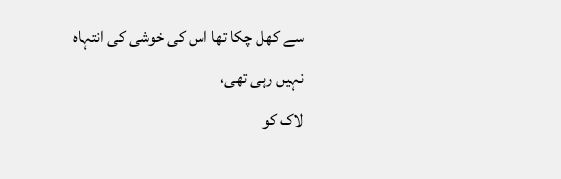سے کھل چکا تھا اس کی خوشی کی انتہاہ نہیں رہی تھی،
لاک کو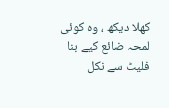کھلا دیکھ ، وہ کوئی لمحہ ضائع کیے بنا فلیٹ سے نکل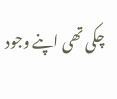چکی تھی اپنے وجود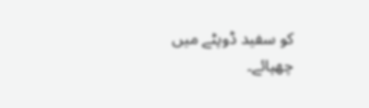کو سفید ڈوپٹے میں چھپائے۔